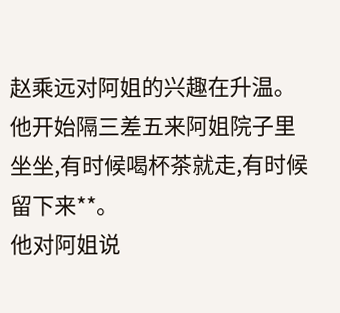赵乘远对阿姐的兴趣在升温。
他开始隔三差五来阿姐院子里坐坐,有时候喝杯茶就走,有时候留下来**。
他对阿姐说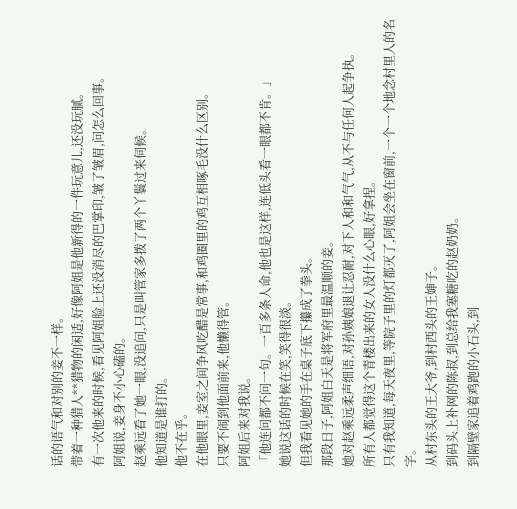话的语气和对别的妾不一样。
带着一种猎人**猎物的闲适,好像阿姐是他新得的一件玩意儿,还没玩腻。
有一次他来的时候,看见阿姐脸上还没消尽的巴掌印,皱了皱眉,问怎么回事。
阿姐说,妾身不小心磕的。
赵乘远看了她一眼,没追问,只是叫管家多拨了两个丫鬟过来伺候。
他知道是谁打的。
他不在乎。
在他眼里,妾室之间争风吃醋是常事,和鸡圈里的鸡互相啄毛没什么区别。
只要不闹到他面前来,他懒得管。
阿姐后来对我说。
「他连问都不问一句。一百多条人命,他也是这样,连低头看一眼都不肯。」
她说这话的时候在笑,笑得很淡。
但我看见她的手在桌子底下攥成了拳头。
那段日子,阿姐白天是将军府里最温顺的妾。
她对赵乘远柔声细语,对孙姨娘退让忍耐,对下人和和气气,从不与任何人起争执。
所有人都觉得这个青楼出来的女人没什么心眼,好拿捏。
只有我知道,每天夜里,等院子里的灯都灭了,阿姐会坐在窗前,一个一个地念村里人的名字。
从村东头的王大爷,到村西头的王婶子。
到码头上补网的陈叔,到总给我塞糖吃的赵奶奶。
到隔壁家追着鸡跑的小石头,到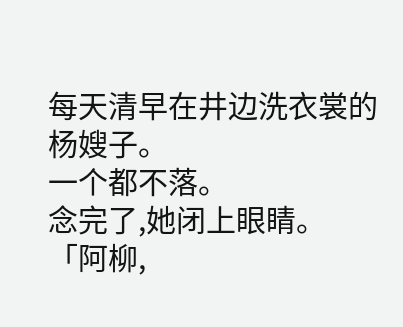每天清早在井边洗衣裳的杨嫂子。
一个都不落。
念完了,她闭上眼睛。
「阿柳,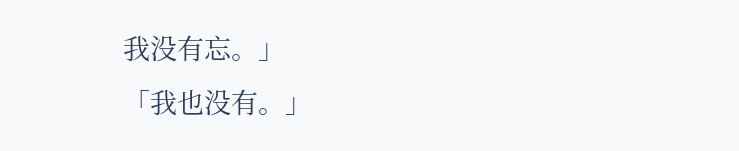我没有忘。」
「我也没有。」